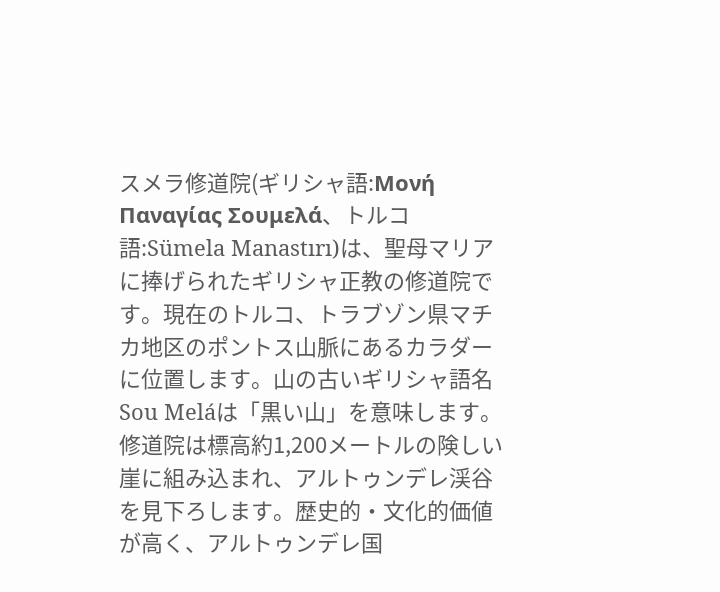スメラ修道院(ギリシャ語:Μονή Παναγίας Σουμελά、トルコ語:Sümela Manastırı)は、聖母マリアに捧げられたギリシャ正教の修道院です。現在のトルコ、トラブゾン県マチカ地区のポントス山脈にあるカラダーに位置します。山の古いギリシャ語名Sou Meláは「黒い山」を意味します。 修道院は標高約1,200メートルの険しい崖に組み込まれ、アルトゥンデレ渓谷を見下ろします。歴史的・文化的価値が高く、アルトゥンデレ国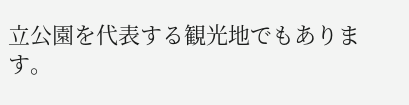立公園を代表する観光地でもあります。